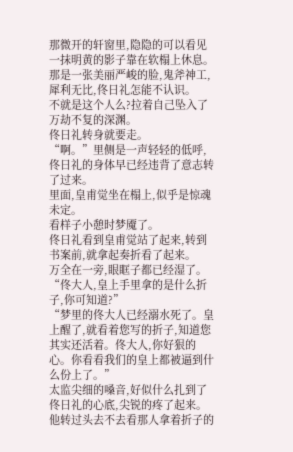那微开的轩窗里,隐隐的可以看见一抹明黄的影子靠在软榻上休息。
那是一张美丽严峻的脸,鬼斧神工,犀利无比,佟日礼怎能不认识。
不就是这个人么?拉着自己坠入了万劫不复的深渊。
佟日礼转身就要走。
“啊。”里侧是一声轻轻的低呼,佟日礼的身体早已经违背了意志转了过来。
里面,皇甫觉坐在榻上,似乎是惊魂未定。
看样子小憩时梦魇了。
佟日礼看到皇甫觉站了起来,转到书案前,就拿起奏折看了起来。
万全在一旁,眼眶子都已经湿了。
“佟大人,皇上手里拿的是什么折子,你可知道?”
“梦里的佟大人已经溺水死了。皇上醒了,就看着您写的折子,知道您其实还活着。佟大人,你好狠的心。你看看我们的皇上都被逼到什么份上了。”
太监尖细的嗓音,好似什么扎到了佟日礼的心底,尖锐的疼了起来。
他转过头去不去看那人拿着折子的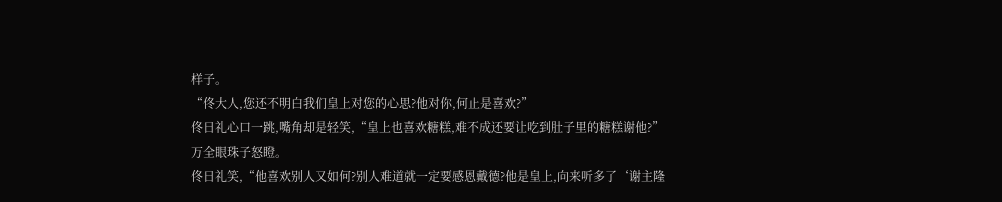样子。
“佟大人,您还不明白我们皇上对您的心思?他对你,何止是喜欢?”
佟日礼心口一跳,嘴角却是轻笑,“皇上也喜欢糖糕,难不成还要让吃到肚子里的糖糕谢他?”
万全眼珠子怒瞪。
佟日礼笑,“他喜欢别人又如何?别人难道就一定要感恩戴德?他是皇上,向来听多了‘谢主隆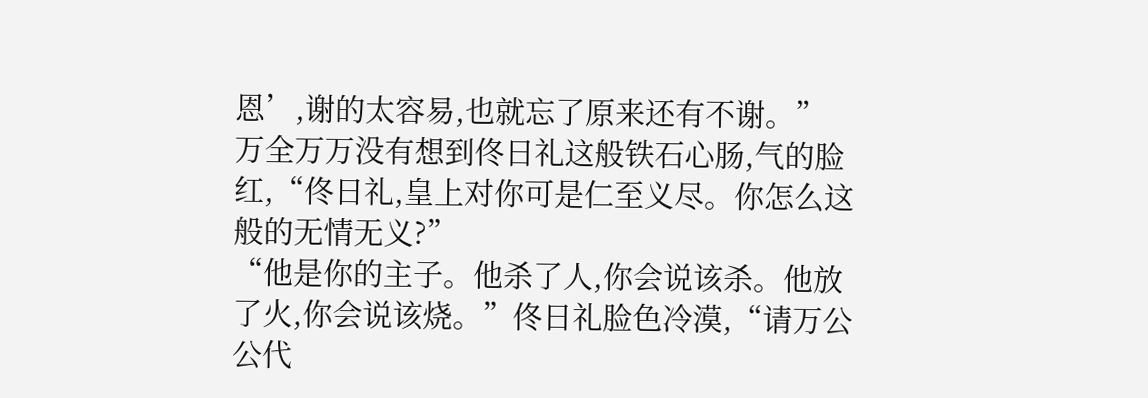恩’,谢的太容易,也就忘了原来还有不谢。”
万全万万没有想到佟日礼这般铁石心肠,气的脸红,“佟日礼,皇上对你可是仁至义尽。你怎么这般的无情无义?”
“他是你的主子。他杀了人,你会说该杀。他放了火,你会说该烧。”佟日礼脸色冷漠,“请万公公代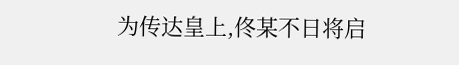为传达皇上,佟某不日将启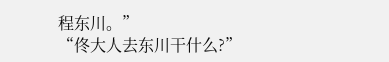程东川。”
“佟大人去东川干什么?”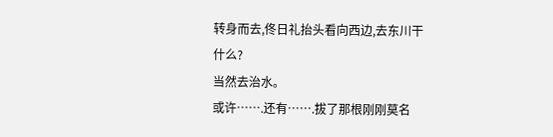转身而去,佟日礼抬头看向西边,去东川干什么?
当然去治水。
或许…….还有…….拔了那根刚刚莫名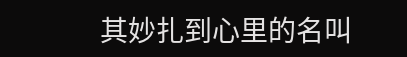其妙扎到心里的名叫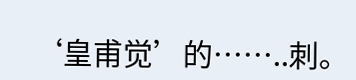‘皇甫觉’的……..刺。